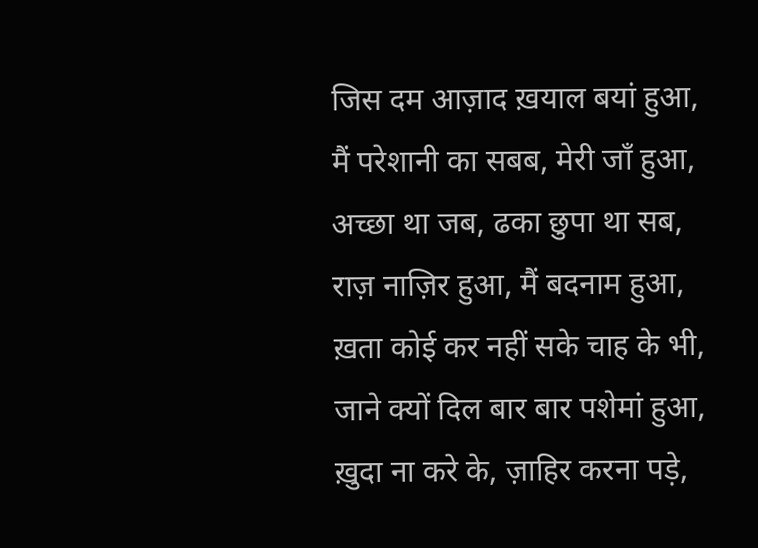जिस दम आज़ाद ख़याल बयां हुआ,
मैं परेशानी का सबब, मेरी जाँ हुआ,
अच्छा था जब, ढका छुपा था सब,
राज़ नाज़िर हुआ, मैं बदनाम हुआ,
ख़ता कोई कर नहीं सके चाह के भी,
जाने क्यों दिल बार बार पशेमां हुआ,
ख़ुदा ना करे के, ज़ाहिर करना पड़े,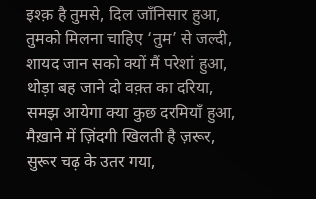इश्क़ है तुमसे, दिल जाँनिसार हुआ,
तुमको मिलना चाहिए ‘तुम’ से जल्दी,
शायद जान सको क्यों मैं परेशां हुआ,
थोड़ा बह जाने दो वक़्त का दरिया,
समझ आयेगा क्या कुछ दरमियाँ हुआ,
मैख़ाने में ज़िंदगी खिलती है ज़रूर,
सुरूर चढ़ के उतर गया,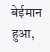बेईमान हुआ,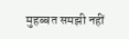मुहब्बत समझी नहीं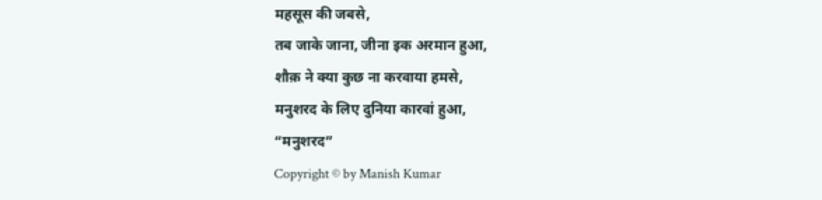महसूस की जबसे,
तब जाके जाना, जीना इक अरमान हुआ,
शौक़ ने क्या कुछ ना करवाया हमसे,
मनुशरद के लिए दुनिया कारवां हुआ,
“मनुशरद”
Copyright © by Manish Kumar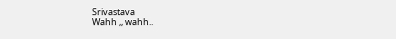Srivastava
Wahh ,, wahh..